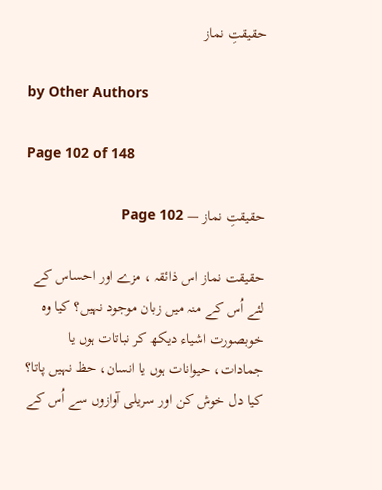حقیقتِ نماز

by Other Authors

Page 102 of 148

حقیقتِ نماز — Page 102

حقیقت نماز اس ذائقہ ، مزے اور احساس کے لئے اُس کے منہ میں زبان موجود نہیں؟ کیا وہ خوبصورت اشیاء دیکھ کر نباتات ہوں یا جمادات، حیوانات ہوں یا انسان، حظ نہیں پاتا؟ کیا دل خوش کن اور سریلی آوازوں سے اُس کے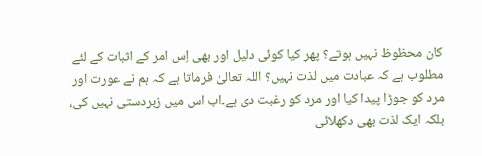کان محظوظ نہیں ہوتے؟ پھر کیا کوئی دلیل اور بھی اِس امر کے اثبات کے لئے مطلوب ہے کہ عبادت میں لذت نہیں؟ اللہ تعالیٰ فرماتا ہے کہ ہم نے عورت اور مرد کو جوڑا پیدا کیا اور مرد کو رغبت دی ہے۔اب اس میں زبردستی نہیں کی، بلکہ ایک لذت بھی دکھلائی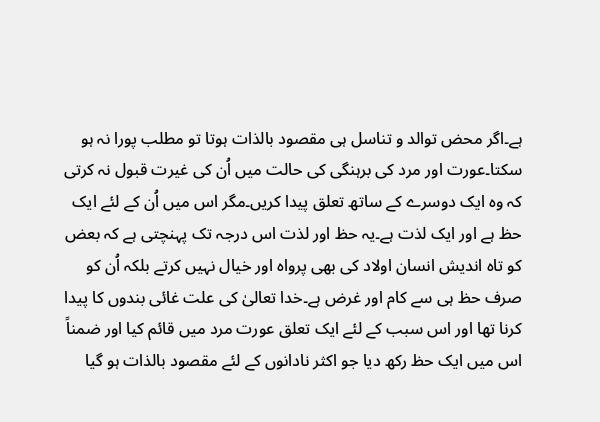ہے۔اگر محض توالد و تناسل ہی مقصود بالذات ہوتا تو مطلب پورا نہ ہو سکتا۔عورت اور مرد کی برہنگی کی حالت میں اُن کی غیرت قبول نہ کرتی کہ وہ ایک دوسرے کے ساتھ تعلق پیدا کریں۔مگر اس میں اُن کے لئے ایک حظ ہے اور ایک لذت ہے۔یہ حظ اور لذت اس درجہ تک پہنچتی ہے کہ بعض کو تاہ اندیش انسان اولاد کی بھی پرواہ اور خیال نہیں کرتے بلکہ اُن کو صرف حظ ہی سے کام اور غرض ہے۔خدا تعالیٰ کی علت غائی بندوں کا پیدا کرنا تھا اور اس سبب کے لئے ایک تعلق عورت مرد میں قائم کیا اور ضمناً اس میں ایک حظ رکھ دیا جو اکثر نادانوں کے لئے مقصود بالذات ہو گیا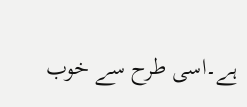ہے۔اسی طرح سے خوب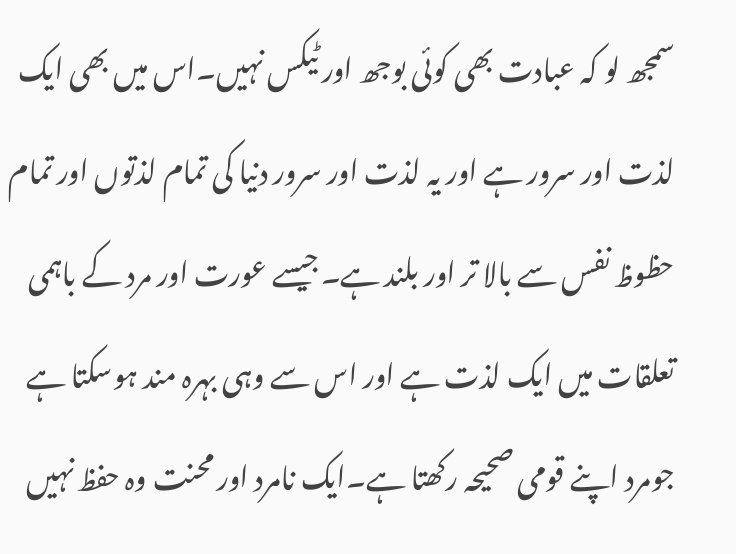سمجھ لو کہ عبادت بھی کوئی بوجھ اور ٹیکس نہیں۔اس میں بھی ایک لذت اور سرور ہے اور یہ لذت اور سرور دنیا کی تمام لذتوں اور تمام حظوظ نفس سے بالا تر اور بلند ہے۔جیسے عورت اور مرد کے باہمی تعلقات میں ایک لذت ہے اور اس سے وہی بہرہ مند ہوسکتا ہے جومرد اپنے قومی صحیحہ رکھتا ہے۔ایک نامرد اور محنت وہ حفظ نہیں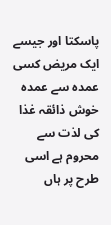پاسکتا اور جیسے ایک مریض کسی عمدہ سے عمدہ خوش ذائقہ غذا کی لذت سے محروم ہے اسی طرح پر ہاں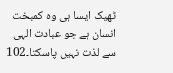ٹھیک ایسا ہی وہ کمبخت انسان ہے جو عبادت الہی سے لذت نہیں پاسکتا۔102